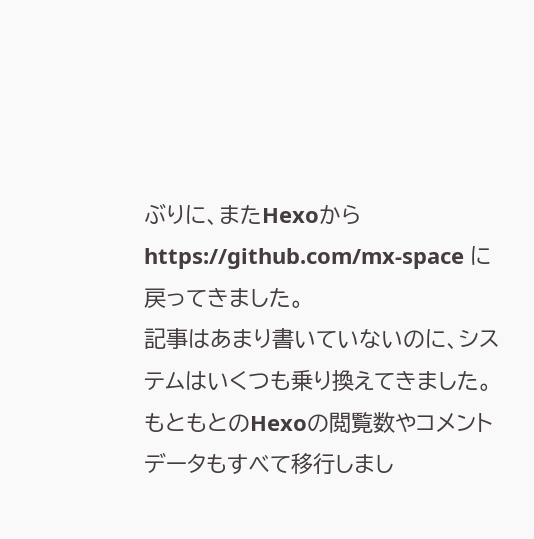ぶりに、またHexoから https://github.com/mx-space に戻ってきました。
記事はあまり書いていないのに、システムはいくつも乗り換えてきました。
もともとのHexoの閲覧数やコメントデータもすべて移行しまし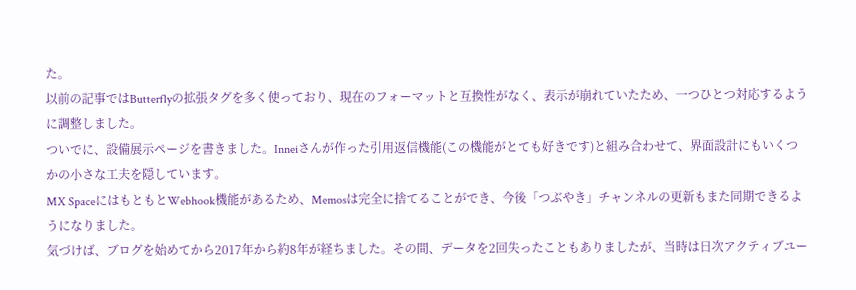た。
以前の記事ではButterflyの拡張タグを多く使っており、現在のフォーマットと互換性がなく、表示が崩れていたため、一つひとつ対応するように調整しました。
ついでに、設備展示ページを書きました。Inneiさんが作った引用返信機能(この機能がとても好きです)と組み合わせて、界面設計にもいくつかの小さな工夫を隠しています。
MX SpaceにはもともとWebhook機能があるため、Memosは完全に捨てることができ、今後「つぶやき」チャンネルの更新もまた同期できるようになりました。
気づけば、ブログを始めてから2017年から約8年が経ちました。その間、データを2回失ったこともありましたが、当時は日次アクティブユー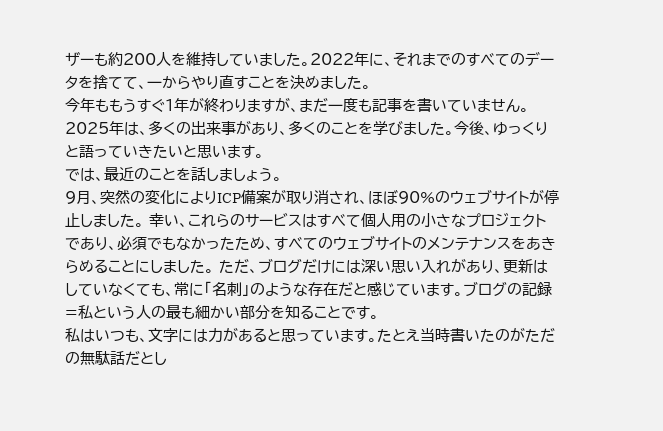ザーも約200人を維持していました。2022年に、それまでのすべてのデータを捨てて、一からやり直すことを決めました。
今年ももうすぐ1年が終わりますが、まだ一度も記事を書いていません。
2025年は、多くの出来事があり、多くのことを学びました。今後、ゆっくりと語っていきたいと思います。
では、最近のことを話しましょう。
9月、突然の変化によりICP備案が取り消され、ほぼ90%のウェブサイトが停止しました。 幸い、これらのサービスはすべて個人用の小さなプロジェクトであり、必須でもなかったため、すべてのウェブサイトのメンテナンスをあきらめることにしました。 ただ、ブログだけには深い思い入れがあり、更新はしていなくても、常に「名刺」のような存在だと感じています。ブログの記録=私という人の最も細かい部分を知ることです。
私はいつも、文字には力があると思っています。たとえ当時書いたのがただの無駄話だとし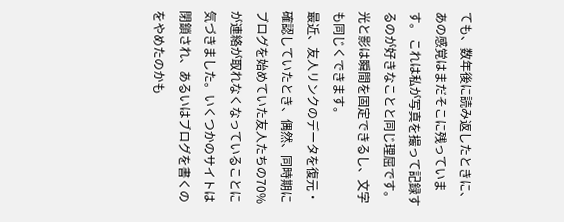ても、数年後に読み返したときに、あの感覚はまだそこに残っています。 これは私が写真を撮って記録するのが好きなことと同じ理屈です。光と影は瞬間を固定できるし、文字も同じくできます。
最近、友人リンクのデータを復元・確認していたとき、偶然、同時期にブログを始めていた友人たちの70%が連絡が取れなくなっていることに気づきました。いくつかのサイトは閉鎖され、あるいはブログを書くのをやめたのかも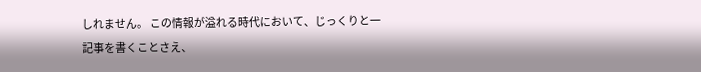しれません。 この情報が溢れる時代において、じっくりと一記事を書くことさえ、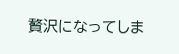贅沢になってしま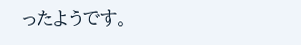ったようです。